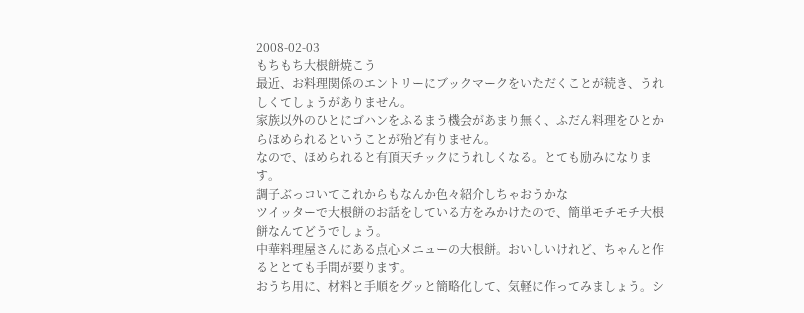2008-02-03
もちもち大根餅焼こう
最近、お料理関係のエントリーにブックマークをいただくことが続き、うれしくてしょうがありません。
家族以外のひとにゴハンをふるまう機会があまり無く、ふだん料理をひとからほめられるということが殆ど有りません。
なので、ほめられると有頂天チックにうれしくなる。とても励みになります。
調子ぶっコいてこれからもなんか色々紹介しちゃおうかな
ツイッターで大根餅のお話をしている方をみかけたので、簡単モチモチ大根餅なんてどうでしょう。
中華料理屋さんにある点心メニューの大根餅。おいしいけれど、ちゃんと作るととても手間が要ります。
おうち用に、材料と手順をグッと簡略化して、気軽に作ってみましょう。シ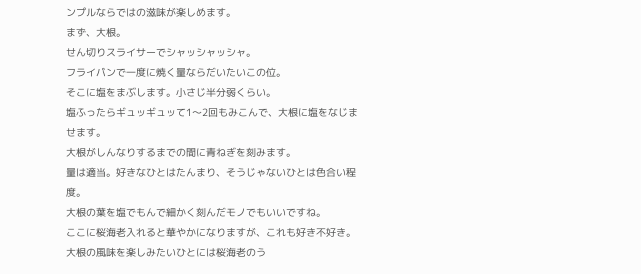ンプルならではの滋味が楽しめます。
まず、大根。
せん切りスライサーでシャッシャッシャ。
フライパンで一度に焼く量ならだいたいこの位。
そこに塩をまぶします。小さじ半分弱くらい。
塩ふったらギュッギュッて1〜2回もみこんで、大根に塩をなじませます。
大根がしんなりするまでの間に青ねぎを刻みます。
量は適当。好きなひとはたんまり、そうじゃないひとは色合い程度。
大根の葉を塩でもんで細かく刻んだモノでもいいですね。
ここに桜海老入れると華やかになりますが、これも好き不好き。
大根の風味を楽しみたいひとには桜海老のう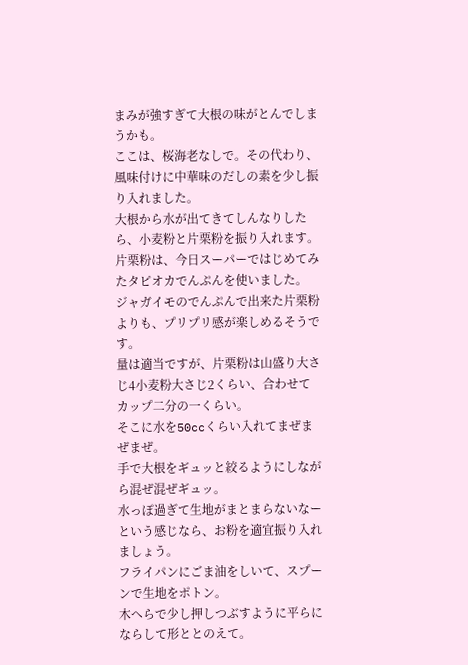まみが強すぎて大根の味がとんでしまうかも。
ここは、桜海老なしで。その代わり、風味付けに中華味のだしの素を少し振り入れました。
大根から水が出てきてしんなりしたら、小麦粉と片栗粉を振り入れます。
片栗粉は、今日スーパーではじめてみたタピオカでんぷんを使いました。
ジャガイモのでんぷんで出来た片栗粉よりも、プリプリ感が楽しめるそうです。
量は適当ですが、片栗粉は山盛り大さじ4小麦粉大さじ2くらい、合わせてカップ二分の一くらい。
そこに水を50ccくらい入れてまぜまぜまぜ。
手で大根をギュッと絞るようにしながら混ぜ混ぜギュッ。
水っぽ過ぎて生地がまとまらないなーという感じなら、お粉を適宜振り入れましょう。
フライパンにごま油をしいて、スプーンで生地をポトン。
木へらで少し押しつぶすように平らにならして形ととのえて。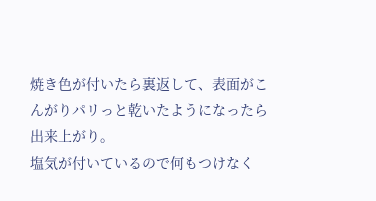焼き色が付いたら裏返して、表面がこんがりパリっと乾いたようになったら出来上がり。
塩気が付いているので何もつけなく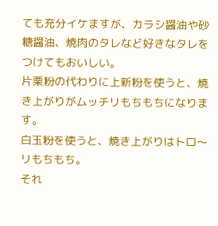ても充分イケますが、カラシ醤油や砂糖醤油、焼肉のタレなど好きなタレをつけてもおいしい。
片栗粉の代わりに上新粉を使うと、焼き上がりがムッチリもちもちになります。
白玉粉を使うと、焼き上がりはトロ〜リもちもち。
それ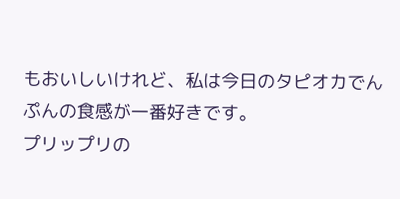もおいしいけれど、私は今日のタピオカでんぷんの食感が一番好きです。
プリップリの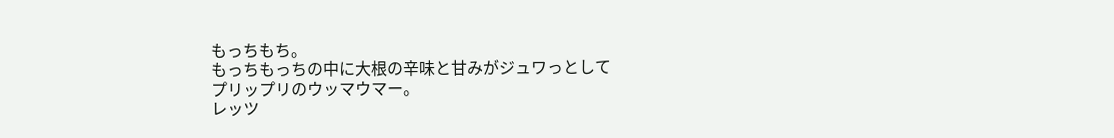もっちもち。
もっちもっちの中に大根の辛味と甘みがジュワっとして
プリップリのウッマウマー。
レッツ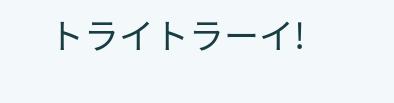トライトラーイ!